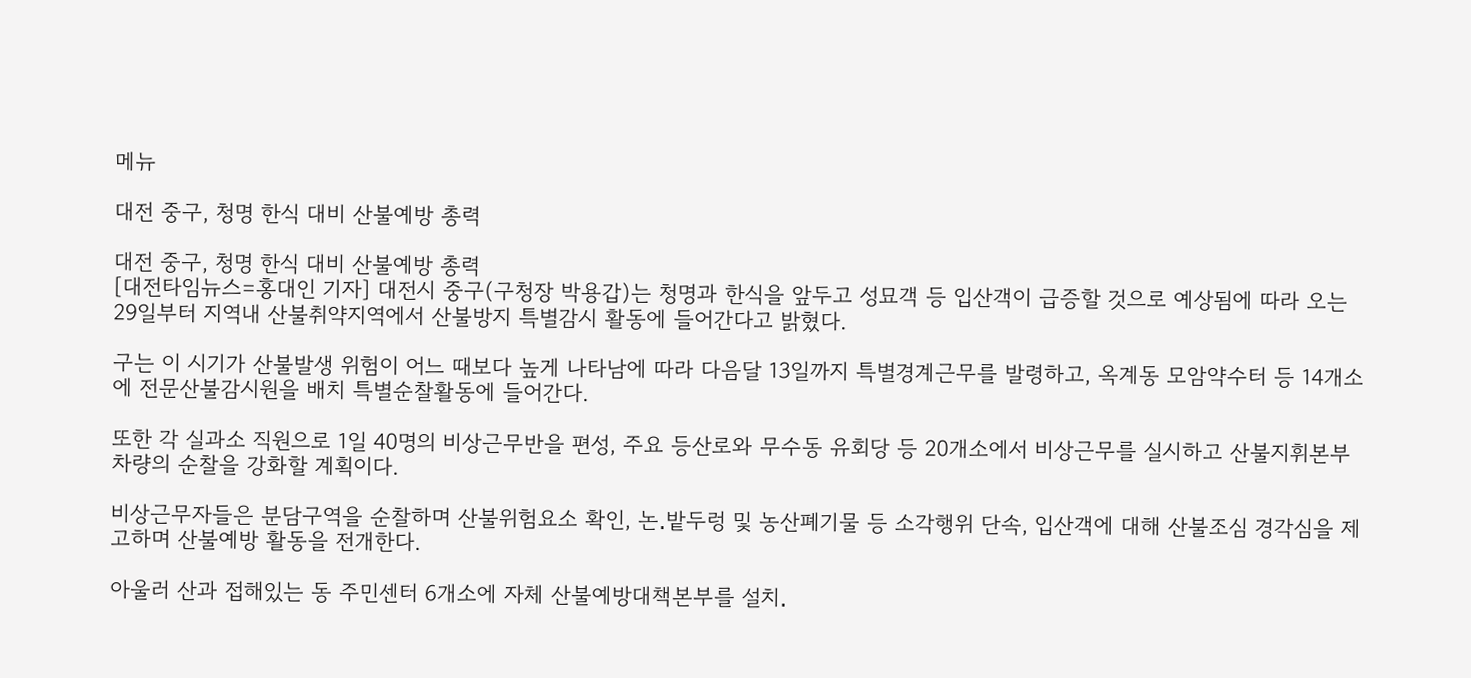메뉴

대전 중구, 청명 한식 대비 산불예방 총력

대전 중구, 청명 한식 대비 산불예방 총력
[대전타임뉴스=홍대인 기자] 대전시 중구(구청장 박용갑)는 청명과 한식을 앞두고 성묘객 등 입산객이 급증할 것으로 예상됨에 따라 오는 29일부터 지역내 산불취약지역에서 산불방지 특별감시 활동에 들어간다고 밝혔다.

구는 이 시기가 산불발생 위험이 어느 때보다 높게 나타남에 따라 다음달 13일까지 특별경계근무를 발령하고, 옥계동 모암약수터 등 14개소에 전문산불감시원을 배치 특별순찰활동에 들어간다.

또한 각 실과소 직원으로 1일 40명의 비상근무반을 편성, 주요 등산로와 무수동 유회당 등 20개소에서 비상근무를 실시하고 산불지휘본부차량의 순찰을 강화할 계획이다.

비상근무자들은 분담구역을 순찰하며 산불위험요소 확인, 논․밭두렁 및 농산폐기물 등 소각행위 단속, 입산객에 대해 산불조심 경각심을 제고하며 산불예방 활동을 전개한다.

아울러 산과 접해있는 동 주민센터 6개소에 자체 산불예방대책본부를 설치․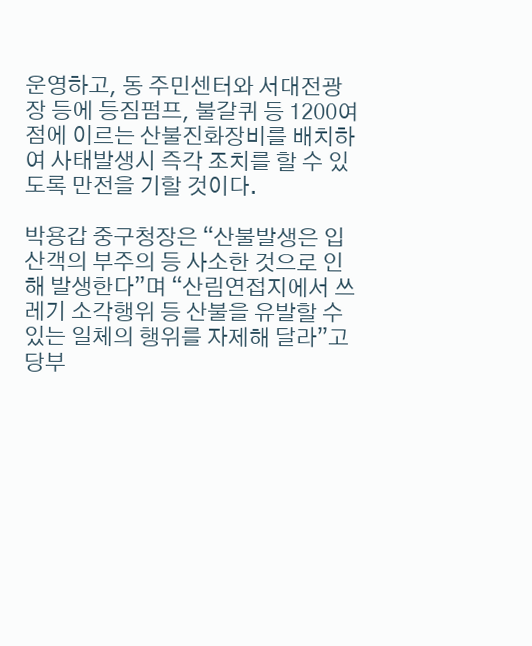운영하고, 동 주민센터와 서대전광장 등에 등짐펌프, 불갈퀴 등 1200여 점에 이르는 산불진화장비를 배치하여 사태발생시 즉각 조치를 할 수 있도록 만전을 기할 것이다.

박용갑 중구청장은 “산불발생은 입산객의 부주의 등 사소한 것으로 인해 발생한다”며 “산림연접지에서 쓰레기 소각행위 등 산불을 유발할 수 있는 일체의 행위를 자제해 달라”고 당부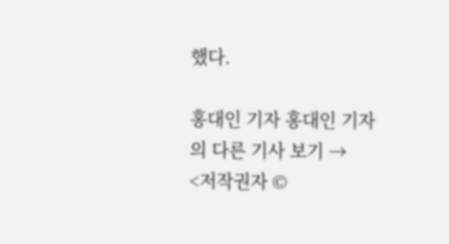했다.

홍대인 기자 홍대인 기자의 다른 기사 보기 →
<저작권자 ©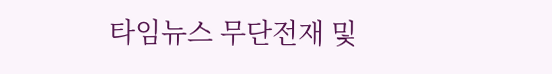타임뉴스 무단전재 및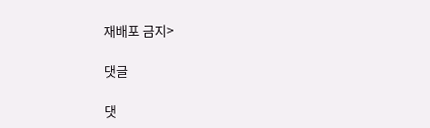재배포 금지>

댓글

댓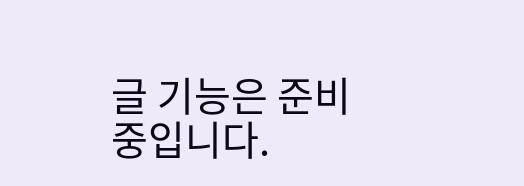글 기능은 준비 중입니다.